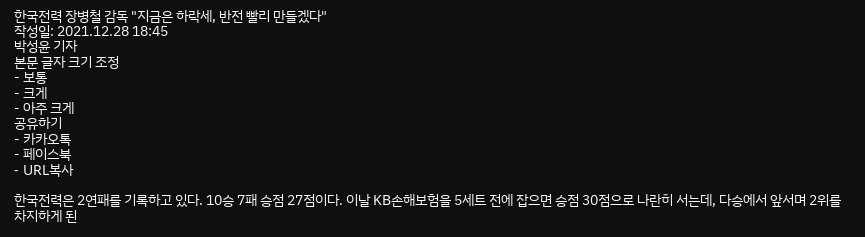한국전력 장병철 감독 "지금은 하락세, 반전 빨리 만들겠다"
작성일: 2021.12.28 18:45
박성윤 기자
본문 글자 크기 조정
- 보통
- 크게
- 아주 크게
공유하기
- 카카오톡
- 페이스북
- URL복사

한국전력은 2연패를 기록하고 있다. 10승 7패 승점 27점이다. 이날 KB손해보험을 5세트 전에 잡으면 승점 30점으로 나란히 서는데, 다승에서 앞서며 2위를 차지하게 된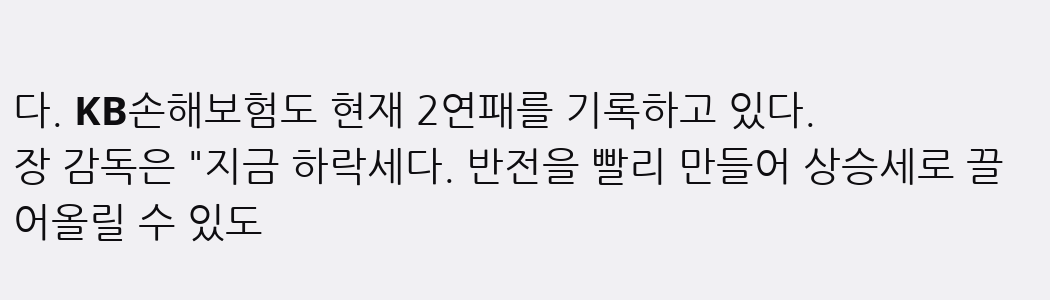다. KB손해보험도 현재 2연패를 기록하고 있다.
장 감독은 "지금 하락세다. 반전을 빨리 만들어 상승세로 끌어올릴 수 있도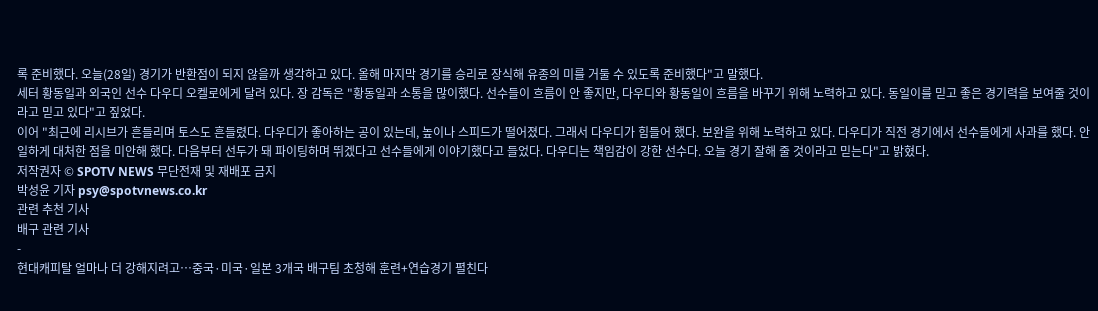록 준비했다. 오늘(28일) 경기가 반환점이 되지 않을까 생각하고 있다. 올해 마지막 경기를 승리로 장식해 유종의 미를 거둘 수 있도록 준비했다"고 말했다.
세터 황동일과 외국인 선수 다우디 오켈로에게 달려 있다. 장 감독은 "황동일과 소통을 많이했다. 선수들이 흐름이 안 좋지만, 다우디와 황동일이 흐름을 바꾸기 위해 노력하고 있다. 동일이를 믿고 좋은 경기력을 보여줄 것이라고 믿고 있다"고 짚었다.
이어 "최근에 리시브가 흔들리며 토스도 흔들렸다. 다우디가 좋아하는 공이 있는데, 높이나 스피드가 떨어졌다. 그래서 다우디가 힘들어 했다. 보완을 위해 노력하고 있다. 다우디가 직전 경기에서 선수들에게 사과를 했다. 안일하게 대처한 점을 미안해 했다. 다음부터 선두가 돼 파이팅하며 뛰겠다고 선수들에게 이야기했다고 들었다. 다우디는 책임감이 강한 선수다. 오늘 경기 잘해 줄 것이라고 믿는다"고 밝혔다.
저작권자 © SPOTV NEWS 무단전재 및 재배포 금지
박성윤 기자 psy@spotvnews.co.kr
관련 추천 기사
배구 관련 기사
-
현대캐피탈 얼마나 더 강해지려고…중국·미국·일본 3개국 배구팀 초청해 훈련+연습경기 펼친다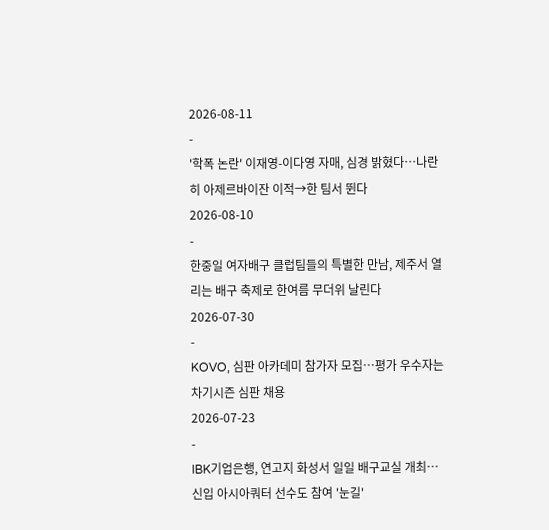2026-08-11
-
'학폭 논란' 이재영-이다영 자매, 심경 밝혔다…나란히 아제르바이잔 이적→한 팀서 뛴다
2026-08-10
-
한중일 여자배구 클럽팀들의 특별한 만남, 제주서 열리는 배구 축제로 한여름 무더위 날린다
2026-07-30
-
KOVO, 심판 아카데미 참가자 모집…평가 우수자는 차기시즌 심판 채용
2026-07-23
-
IBK기업은행, 연고지 화성서 일일 배구교실 개최…신입 아시아쿼터 선수도 참여 '눈길'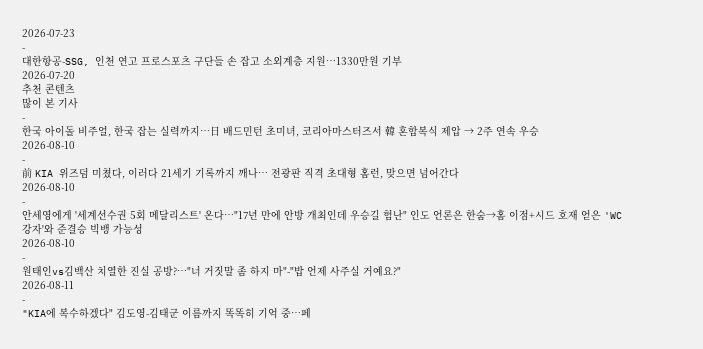2026-07-23
-
대한항공-SSG, 인천 연고 프로스포츠 구단들 손 잡고 소외계층 지원…1330만원 기부
2026-07-20
추천 콘텐츠
많이 본 기사
-
한국 아이돌 비주얼, 한국 잡는 실력까지…日 배드민턴 초미녀, 코리아마스터즈서 韓 혼합복식 제압 → 2주 연속 우승
2026-08-10
-
前 KIA 위즈덤 미쳤다, 이러다 21세기 기록까지 깨나… 전광판 직격 초대형 홈런, 맞으면 넘어간다
2026-08-10
-
안세영에게 '세계선수권 5회 메달리스트' 온다…"17년 만에 안방 개최인데 우승길 험난" 인도 언론은 한숨→홈 이점+시드 호재 얻은 'WC 강자'와 준결승 빅뱅 가능성
2026-08-10
-
원태인vs김백산 치열한 진실 공방?…"너 거짓말 좀 하지 마"-"밥 언제 사주실 거예요?"
2026-08-11
-
"KIA에 복수하겠다" 김도영-김태군 이름까지 똑똑히 기억 중…페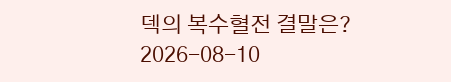덱의 복수혈전 결말은?
2026-08-10